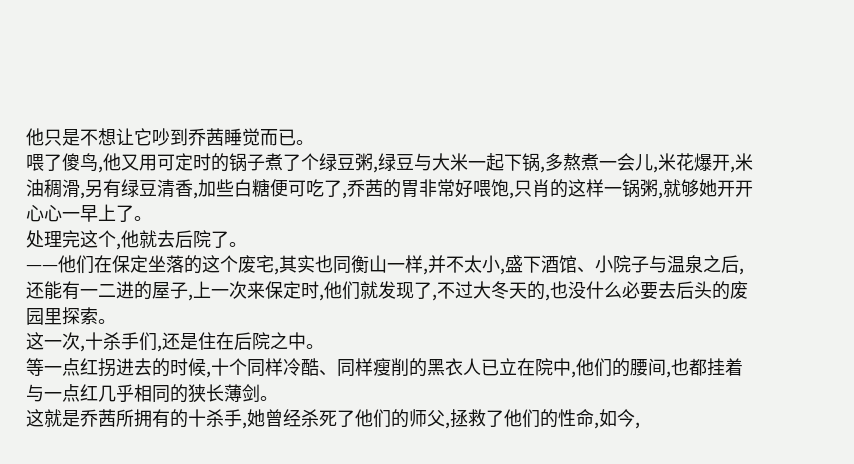他只是不想让它吵到乔茜睡觉而已。
喂了傻鸟,他又用可定时的锅子煮了个绿豆粥,绿豆与大米一起下锅,多熬煮一会儿,米花爆开,米油稠滑,另有绿豆清香,加些白糖便可吃了,乔茜的胃非常好喂饱,只肖的这样一锅粥,就够她开开心心一早上了。
处理完这个,他就去后院了。
——他们在保定坐落的这个废宅,其实也同衡山一样,并不太小,盛下酒馆、小院子与温泉之后,还能有一二进的屋子,上一次来保定时,他们就发现了,不过大冬天的,也没什么必要去后头的废园里探索。
这一次,十杀手们,还是住在后院之中。
等一点红拐进去的时候,十个同样冷酷、同样瘦削的黑衣人已立在院中,他们的腰间,也都挂着与一点红几乎相同的狭长薄剑。
这就是乔茜所拥有的十杀手,她曾经杀死了他们的师父,拯救了他们的性命,如今,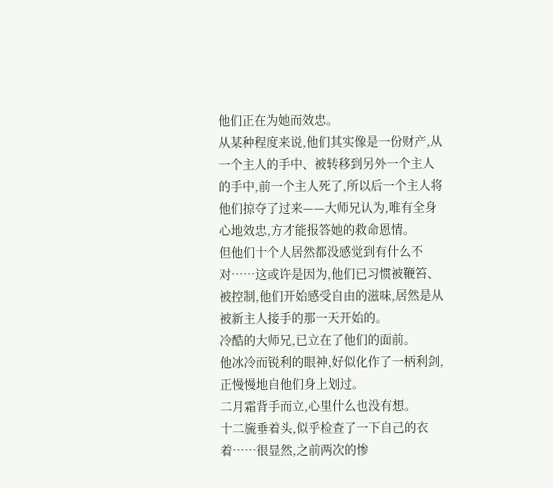他们正在为她而效忠。
从某种程度来说,他们其实像是一份财产,从一个主人的手中、被转移到另外一个主人的手中,前一个主人死了,所以后一个主人将他们掠夺了过来——大师兄认为,唯有全身心地效忠,方才能报答她的救命恩情。
但他们十个人居然都没感觉到有什么不对……这或许是因为,他们已习惯被鞭笞、被控制,他们开始感受自由的滋味,居然是从被新主人接手的那一天开始的。
冷酷的大师兄,已立在了他们的面前。
他冰冷而锐利的眼神,好似化作了一柄利剑,正慢慢地自他们身上划过。
二月霜背手而立,心里什么也没有想。
十二旒垂着头,似乎检查了一下自己的衣着……很显然,之前两次的惨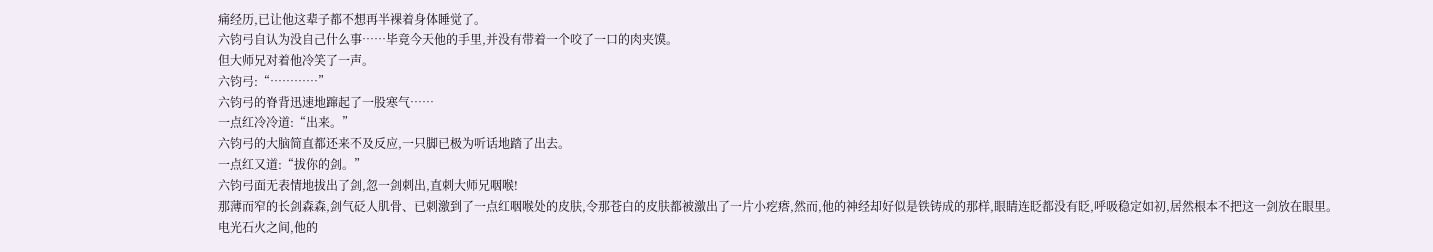痛经历,已让他这辈子都不想再半裸着身体睡觉了。
六钧弓自认为没自己什么事……毕竟今天他的手里,并没有带着一个咬了一口的肉夹馍。
但大师兄对着他冷笑了一声。
六钧弓:“…………”
六钧弓的脊背迅速地蹿起了一股寒气……
一点红冷冷道:“出来。”
六钧弓的大脑简直都还来不及反应,一只脚已极为听话地踏了出去。
一点红又道:“拔你的剑。”
六钧弓面无表情地拔出了剑,忽一剑刺出,直刺大师兄咽喉!
那薄而窄的长剑森森,剑气砭人肌骨、已刺激到了一点红咽喉处的皮肤,令那苍白的皮肤都被激出了一片小疙瘩,然而,他的神经却好似是铁铸成的那样,眼睛连眨都没有眨,呼吸稳定如初,居然根本不把这一剑放在眼里。
电光石火之间,他的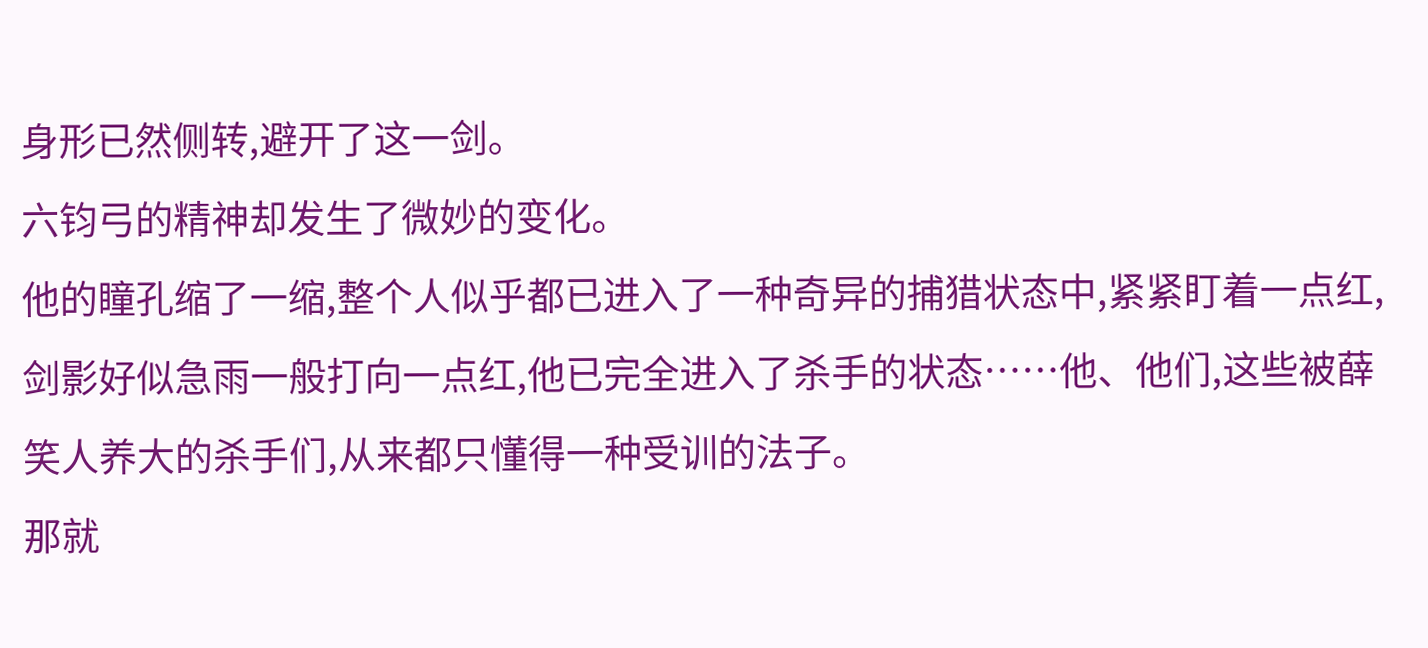身形已然侧转,避开了这一剑。
六钧弓的精神却发生了微妙的变化。
他的瞳孔缩了一缩,整个人似乎都已进入了一种奇异的捕猎状态中,紧紧盯着一点红,剑影好似急雨一般打向一点红,他已完全进入了杀手的状态……他、他们,这些被薛笑人养大的杀手们,从来都只懂得一种受训的法子。
那就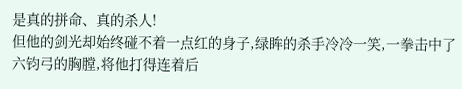是真的拼命、真的杀人!
但他的剑光却始终碰不着一点红的身子,绿眸的杀手冷冷一笑,一拳击中了六钧弓的胸膛,将他打得连着后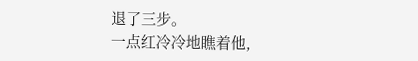退了三步。
一点红冷冷地瞧着他,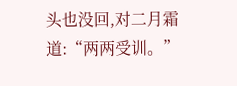头也没回,对二月霜道:“两两受训。”